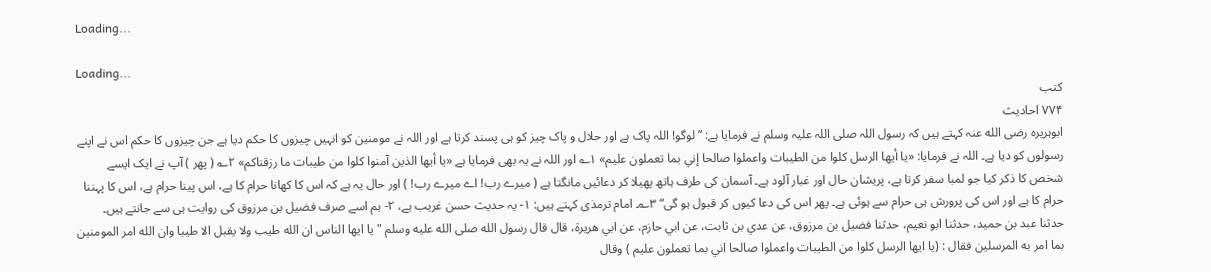Loading...

Loading...
کتب
۷۷۴ احادیث
ابوہریرہ رضی الله عنہ کہتے ہیں کہ رسول اللہ صلی اللہ علیہ وسلم نے فرمایا ہے: ”لوگو! اللہ پاک ہے اور حلال و پاک چیز کو ہی پسند کرتا ہے اور اللہ نے مومنین کو انہیں چیزوں کا حکم دیا ہے جن چیزوں کا حکم اس نے اپنے رسولوں کو دیا ہے۔ اللہ نے فرمایا: «يا أيها الرسل كلوا من الطيبات واعملوا صالحا إني بما تعملون عليم» ۱؎ اور اللہ نے یہ بھی فرمایا ہے «يا أيها الذين آمنوا كلوا من طيبات ما رزقناكم» ۲؎ ( پھر ) آپ نے ایک ایسے شخص کا ذکر کیا جو لمبا سفر کرتا ہے، پریشان حال اور غبار آلود ہے۔ آسمان کی طرف ہاتھ پھیلا کر دعائیں مانگتا ہے ( میرے رب! اے میرے رب! ) اور حال یہ ہے کہ اس کا کھانا حرام کا ہے، اس پینا حرام ہے، اس کا پہننا حرام کا ہے اور اس کی پرورش ہی حرام سے ہوئی ہے۔ پھر اس کی دعا کیوں کر قبول ہو گی“ ۳؎۔ امام ترمذی کہتے ہیں: ۱- یہ حدیث حسن غریب ہے، ۲- ہم اسے صرف فضیل بن مرزوق کی روایت ہی سے جانتے ہیں۔
حدثنا عبد بن حميد، حدثنا ابو نعيم، حدثنا فضيل بن مرزوق، عن عدي بن ثابت، عن ابي حازم، عن ابي هريرة، قال قال رسول الله صلى الله عليه وسلم " يا ايها الناس ان الله طيب ولا يقبل الا طيبا وان الله امر المومنين بما امر به المرسلين فقال : (يا ايها الرسل كلوا من الطيبات واعملوا صالحا اني بما تعملون عليم ) وقال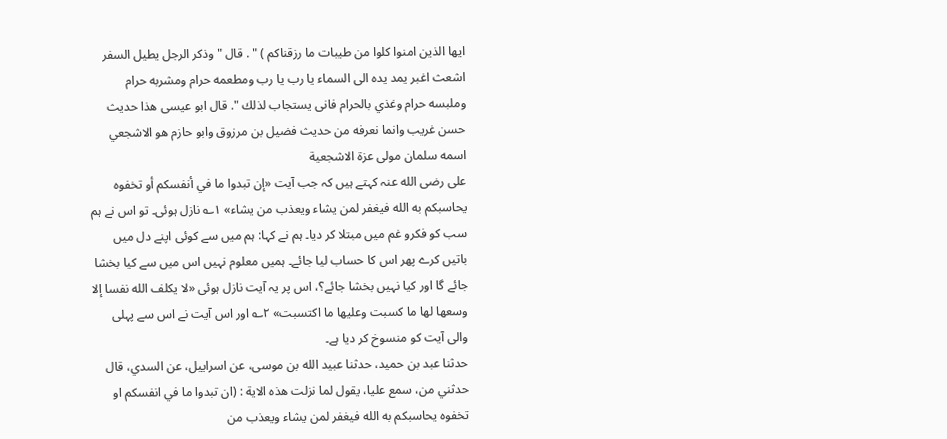ايها الذين امنوا كلوا من طيبات ما رزقناكم ) " . قال "وذكر الرجل يطيل السفر اشعث اغبر يمد يده الى السماء يا رب يا رب ومطعمه حرام ومشربه حرام وملبسه حرام وغذي بالحرام فانى يستجاب لذلك ". قال ابو عيسى هذا حديث حسن غريب وانما نعرفه من حديث فضيل بن مرزوق وابو حازم هو الاشجعي اسمه سلمان مولى عزة الاشجعية
علی رضی الله عنہ کہتے ہیں کہ جب آیت «إن تبدوا ما في أنفسكم أو تخفوه يحاسبكم به الله فيغفر لمن يشاء ويعذب من يشاء» ۱؎ نازل ہوئی۔ تو اس نے ہم سب کو فکرو غم میں مبتلا کر دیا۔ ہم نے کہا: ہم میں سے کوئی اپنے دل میں باتیں کرے پھر اس کا حساب لیا جائے۔ ہمیں معلوم نہیں اس میں سے کیا بخشا جائے گا اور کیا نہیں بخشا جائے؟، اس پر یہ آیت نازل ہوئی «لا يكلف الله نفسا إلا وسعها لها ما كسبت وعليها ما اكتسبت» ۲؎ اور اس آیت نے اس سے پہلی والی آیت کو منسوخ کر دیا ہے۔
حدثنا عبد بن حميد، حدثنا عبيد الله بن موسى، عن اسراييل، عن السدي، قال حدثني من، سمع عليا، يقول لما نزلت هذه الاية : (ان تبدوا ما في انفسكم او تخفوه يحاسبكم به الله فيغفر لمن يشاء ويعذب من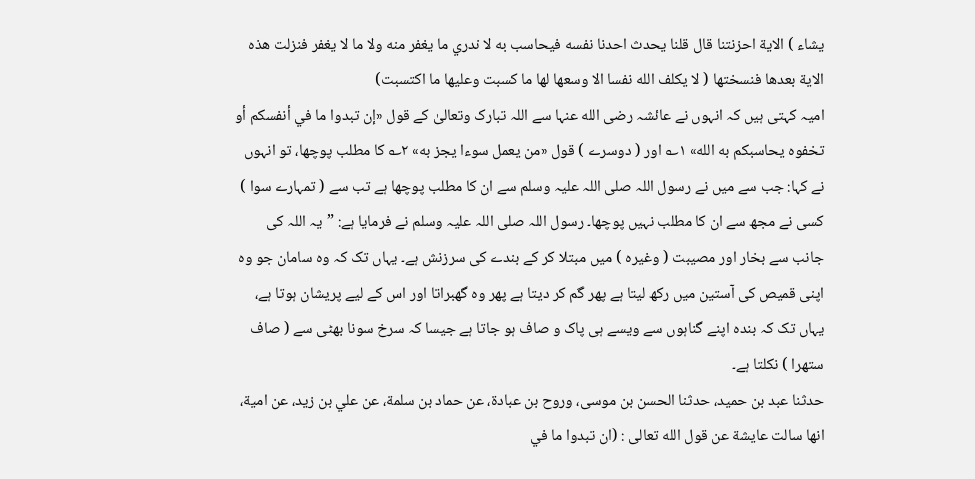يشاء ) الاية احزنتنا قال قلنا يحدث احدنا نفسه فيحاسب به لا ندري ما يغفر منه ولا ما لا يغفر فنزلت هذه الاية بعدها فنسختها ( لا يكلف الله نفسا الا وسعها لها ما كسبت وعليها ما اكتسبت)
امیہ کہتی ہیں کہ انہوں نے عائشہ رضی الله عنہا سے اللہ تبارک وتعالیٰ کے قول «إن تبدوا ما في أنفسكم أو تخفوه يحاسبكم به الله» ۱؎ اور ( دوسرے ) قول «من يعمل سوءا يجز به» ۲؎ کا مطلب پوچھا، تو انہوں نے کہا: جب سے میں نے رسول اللہ صلی اللہ علیہ وسلم سے ان کا مطلب پوچھا ہے تب سے ( تمہارے سوا ) کسی نے مجھ سے ان کا مطلب نہیں پوچھا۔ رسول اللہ صلی اللہ علیہ وسلم نے فرمایا ہے: ”یہ اللہ کی جانب سے بخار اور مصیبت ( وغیرہ ) میں مبتلا کر کے بندے کی سرزنش ہے۔ یہاں تک کہ وہ سامان جو وہ اپنی قمیص کی آستین میں رکھ لیتا ہے پھر گم کر دیتا ہے پھر وہ گھبراتا اور اس کے لیے پریشان ہوتا ہے، یہاں تک کہ بندہ اپنے گناہوں سے ویسے ہی پاک و صاف ہو جاتا ہے جیسا کہ سرخ سونا بھٹی سے ( صاف ستھرا ) نکلتا ہے۔
حدثنا عبد بن حميد، حدثنا الحسن بن موسى، وروح بن عبادة، عن حماد بن سلمة، عن علي بن زيد، عن امية، انها سالت عايشة عن قول الله تعالى : (ان تبدوا ما في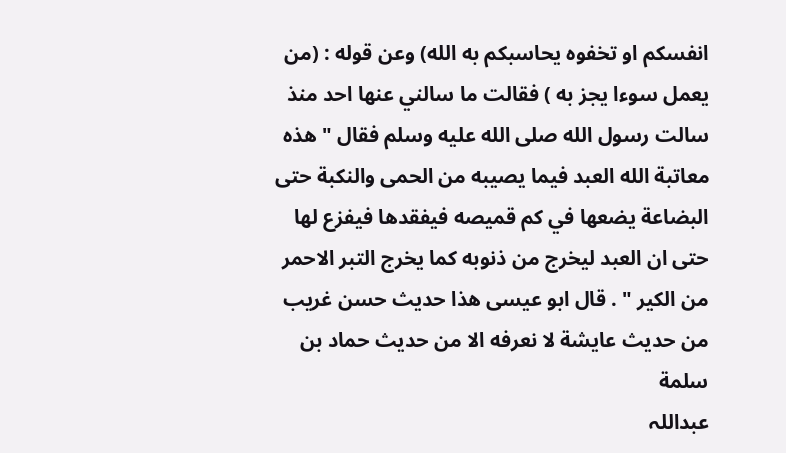انفسكم او تخفوه يحاسبكم به الله) وعن قوله : (من يعمل سوءا يجز به ) فقالت ما سالني عنها احد منذ سالت رسول الله صلى الله عليه وسلم فقال " هذه معاتبة الله العبد فيما يصيبه من الحمى والنكبة حتى البضاعة يضعها في كم قميصه فيفقدها فيفزع لها حتى ان العبد ليخرج من ذنوبه كما يخرج التبر الاحمر من الكير " . قال ابو عيسى هذا حديث حسن غريب من حديث عايشة لا نعرفه الا من حديث حماد بن سلمة
عبداللہ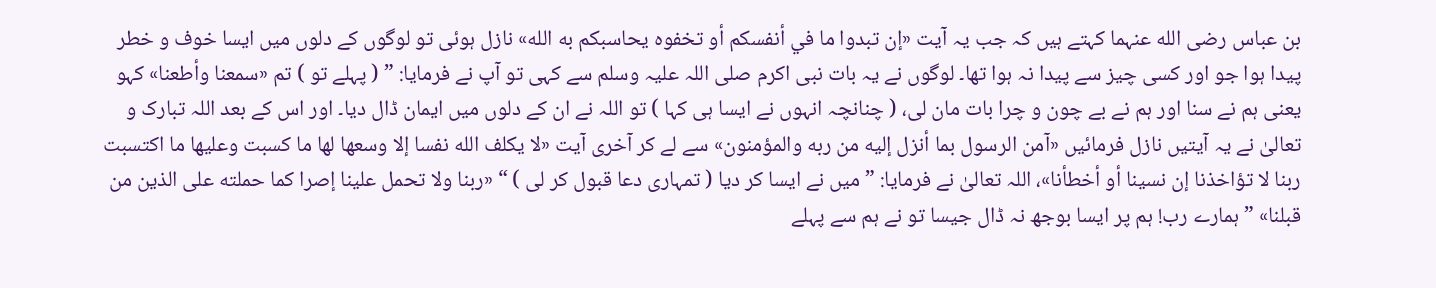بن عباس رضی الله عنہما کہتے ہیں کہ جب یہ آیت «إن تبدوا ما في أنفسكم أو تخفوه يحاسبكم به الله» نازل ہوئی تو لوگوں کے دلوں میں ایسا خوف و خطر پیدا ہوا جو اور کسی چیز سے پیدا نہ ہوا تھا۔ لوگوں نے یہ بات نبی اکرم صلی اللہ علیہ وسلم سے کہی تو آپ نے فرمایا: ” ( پہلے تو ) تم «سمعنا وأطعنا» کہو یعنی ہم نے سنا اور ہم نے بے چون و چرا بات مان لی، ( چنانچہ انہوں نے ایسا ہی کہا ) تو اللہ نے ان کے دلوں میں ایمان ڈال دیا۔ اور اس کے بعد اللہ تبارک و تعالیٰ نے یہ آیتیں نازل فرمائیں «آمن الرسول بما أنزل إليه من ربه والمؤمنون» سے لے کر آخری آیت «لا يكلف الله نفسا إلا وسعها لها ما كسبت وعليها ما اكتسبت ربنا لا تؤاخذنا إن نسينا أو أخطأنا»، اللہ تعالیٰ نے فرمایا: ”میں نے ایسا کر دیا ( تمہاری دعا قبول کر لی ) “ «ربنا ولا تحمل علينا إصرا كما حملته على الذين من قبلنا» ”ہمارے رب! ہم پر ایسا بوجھ نہ ڈال جیسا تو نے ہم سے پہلے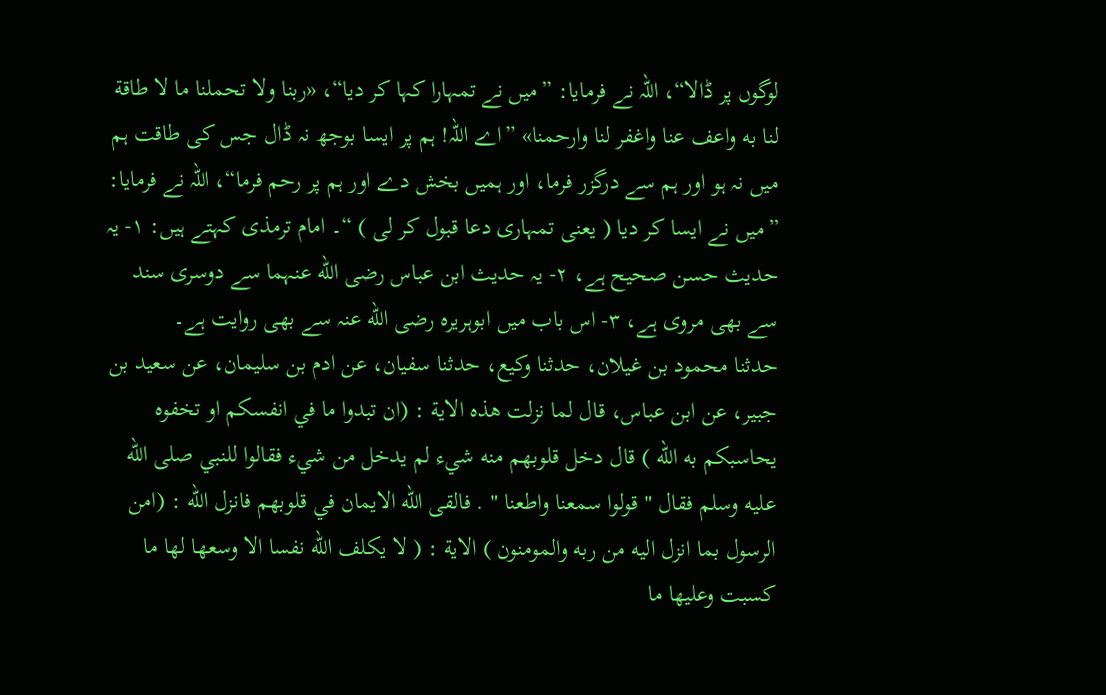لوگوں پر ڈالا“، اللہ نے فرمایا: ”میں نے تمہارا کہا کر دیا“، «ربنا ولا تحملنا ما لا طاقة لنا به واعف عنا واغفر لنا وارحمنا» ”اے اللہ! ہم پر ایسا بوجھ نہ ڈال جس کی طاقت ہم میں نہ ہو اور ہم سے درگزر فرما، اور ہمیں بخش دے اور ہم پر رحم فرما“، اللہ نے فرمایا: ”میں نے ایسا کر دیا ( یعنی تمہاری دعا قبول کر لی ) “۔ امام ترمذی کہتے ہیں: ۱- یہ حدیث حسن صحیح ہے، ۲- یہ حدیث ابن عباس رضی الله عنہما سے دوسری سند سے بھی مروی ہے، ۳- اس باب میں ابوہریرہ رضی الله عنہ سے بھی روایت ہے۔
حدثنا محمود بن غيلان، حدثنا وكيع، حدثنا سفيان، عن ادم بن سليمان، عن سعيد بن جبير، عن ابن عباس، قال لما نزلت هذه الاية : (ان تبدوا ما في انفسكم او تخفوه يحاسبكم به الله ) قال دخل قلوبهم منه شيء لم يدخل من شيء فقالوا للنبي صلى الله عليه وسلم فقال " قولوا سمعنا واطعنا " . فالقى الله الايمان في قلوبهم فانزل الله : (امن الرسول بما انزل اليه من ربه والمومنون ) الاية : ( لا يكلف الله نفسا الا وسعها لها ما كسبت وعليها ما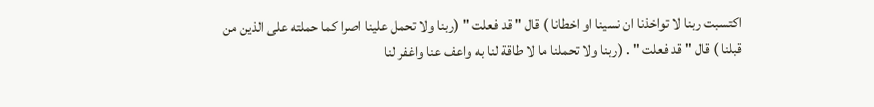اكتسبت ربنا لا تواخذنا ان نسينا او اخطانا ) قال " قد فعلت " (ربنا ولا تحمل علينا اصرا كما حملته على الذين من قبلنا ) قال " قد فعلت " . (ربنا ولا تحملنا ما لا طاقة لنا به واعف عنا واغفر لنا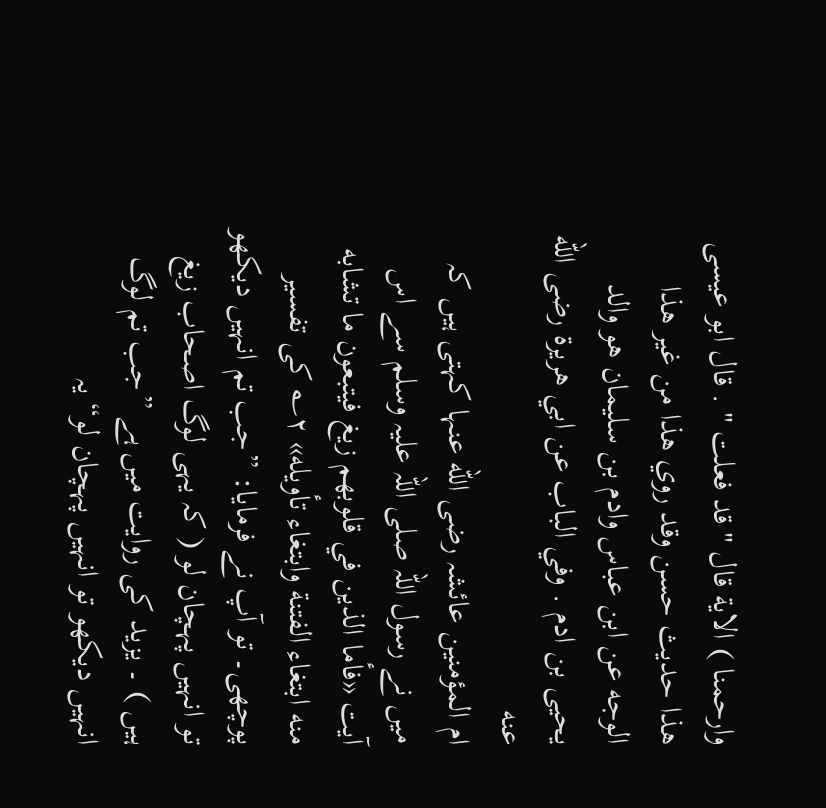وارحمنا ) الاية قال " قد فعلت " . قال ابو عيسى هذا حديث حسن وقد روي هذا من غير هذا الوجه عن ابن عباس وادم بن سليمان هو والد يحيى بن ادم . وفي الباب عن ابي هريرة رضى الله عنه
ام المؤمنین عائشہ رضی الله عنہا کہتی ہیں کہ میں نے رسول اللہ صلی اللہ علیہ وسلم سے اس آیت «فأما الذين في قلوبهم زيغ فيتبعون ما تشابه منه ابتغاء الفتنة وابتغاء تأويله» ۲؎ کی تفسیر پوچھی۔ تو آپ نے فرمایا: ”جب تم انہیں دیکھو تو انہیں پہچان لو ( کہ یہی لوگ اصحاب زیغ ہیں ) ۔ یزید کی روایت میں ہے ”جب تم لوگ انہیں دیکھو تو انہیں پہچان لو“ یہ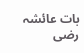بات عائشہ رضی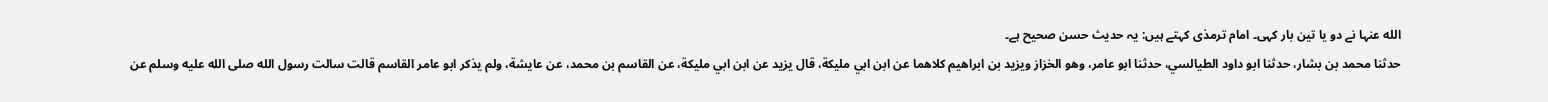الله عنہا نے دو یا تین بار کہی۔ امام ترمذی کہتے ہیں: یہ حدیث حسن صحیح ہے۔
حدثنا محمد بن بشار، حدثنا ابو داود الطيالسي، حدثنا ابو عامر، وهو الخزاز ويزيد بن ابراهيم كلاهما عن ابن ابي مليكة، قال يزيد عن ابن ابي مليكة، عن القاسم بن محمد، عن عايشة، ولم يذكر ابو عامر القاسم قالت سالت رسول الله صلى الله عليه وسلم عن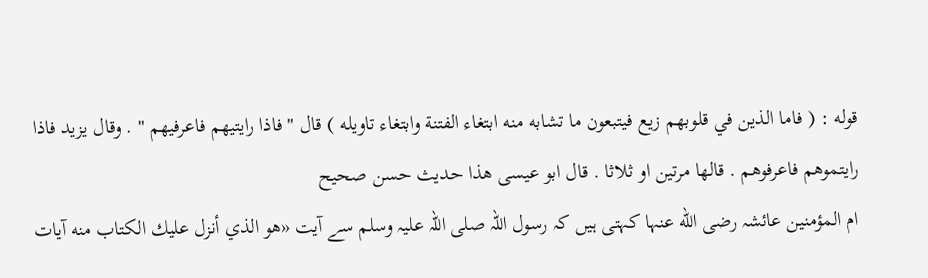قوله : ( فاما الذين في قلوبهم زيع فيتبعون ما تشابه منه ابتغاء الفتنة وابتغاء تاويله ) قال " فاذا رايتيهم فاعرفيهم " . وقال يزيد فاذا رايتموهم فاعرفوهم . قالها مرتين او ثلاثا . قال ابو عيسى هذا حديث حسن صحيح
ام المؤمنین عائشہ رضی الله عنہا کہتی ہیں کہ رسول اللہ صلی اللہ علیہ وسلم سے آیت «هو الذي أنزل عليك الكتاب منه آيات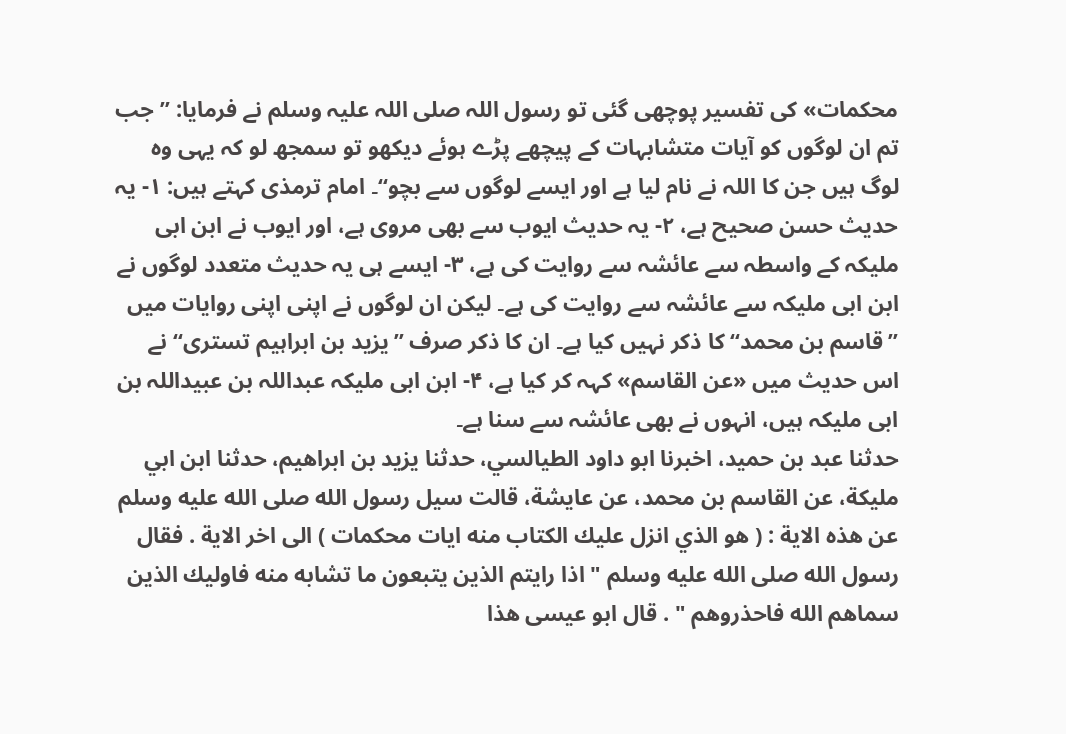محكمات» کی تفسیر پوچھی گئی تو رسول اللہ صلی اللہ علیہ وسلم نے فرمایا: ”جب تم ان لوگوں کو آیات متشابہات کے پیچھے پڑے ہوئے دیکھو تو سمجھ لو کہ یہی وہ لوگ ہیں جن کا اللہ نے نام لیا ہے اور ایسے لوگوں سے بچو“۔ امام ترمذی کہتے ہیں: ۱- یہ حدیث حسن صحیح ہے، ۲- یہ حدیث ایوب سے بھی مروی ہے، اور ایوب نے ابن ابی ملیکہ کے واسطہ سے عائشہ سے روایت کی ہے، ۳- ایسے ہی یہ حدیث متعدد لوگوں نے ابن ابی ملیکہ سے عائشہ سے روایت کی ہے۔ لیکن ان لوگوں نے اپنی اپنی روایات میں ”قاسم بن محمد“ کا ذکر نہیں کیا ہے۔ ان کا ذکر صرف ”یزید بن ابراہیم تستری“ نے اس حدیث میں «عن القاسم» کہہ کر کیا ہے، ۴- ابن ابی ملیکہ عبداللہ بن عبیداللہ بن ابی ملیکہ ہیں، انہوں نے بھی عائشہ سے سنا ہے۔
حدثنا عبد بن حميد، اخبرنا ابو داود الطيالسي، حدثنا يزيد بن ابراهيم، حدثنا ابن ابي مليكة، عن القاسم بن محمد، عن عايشة، قالت سيل رسول الله صلى الله عليه وسلم عن هذه الاية : ( هو الذي انزل عليك الكتاب منه ايات محكمات ) الى اخر الاية . فقال رسول الله صلى الله عليه وسلم " اذا رايتم الذين يتبعون ما تشابه منه فاوليك الذين سماهم الله فاحذروهم " . قال ابو عيسى هذا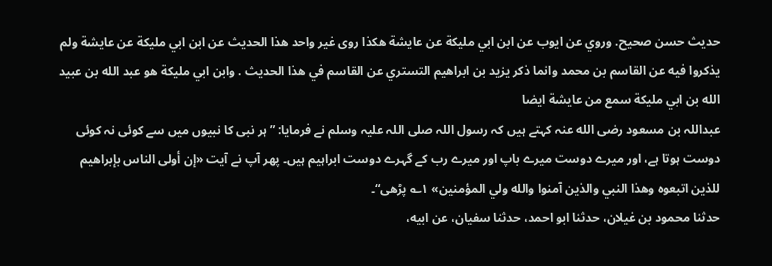حديث حسن صحيح. وروي عن ايوب عن ابن ابي مليكة عن عايشة هكذا روى غير واحد هذا الحديث عن ابن ابي مليكة عن عايشة ولم يذكروا فيه عن القاسم بن محمد وانما ذكر يزيد بن ابراهيم التستري عن القاسم في هذا الحديث . وابن ابي مليكة هو عبد الله بن عبيد الله بن ابي مليكة سمع من عايشة ايضا
عبداللہ بن مسعود رضی الله عنہ کہتے ہیں کہ رسول اللہ صلی اللہ علیہ وسلم نے فرمایا: ”ہر نبی کا نبیوں میں سے کوئی نہ کوئی دوست ہوتا ہے، اور میرے دوست میرے باپ اور میرے رب کے گہرے دوست ابراہیم ہیں۔ پھر آپ نے آیت «إن أولى الناس بإبراهيم للذين اتبعوه وهذا النبي والذين آمنوا والله ولي المؤمنين» ۱؎ پڑھی“۔
حدثنا محمود بن غيلان، حدثنا ابو احمد، حدثنا سفيان، عن ابيه،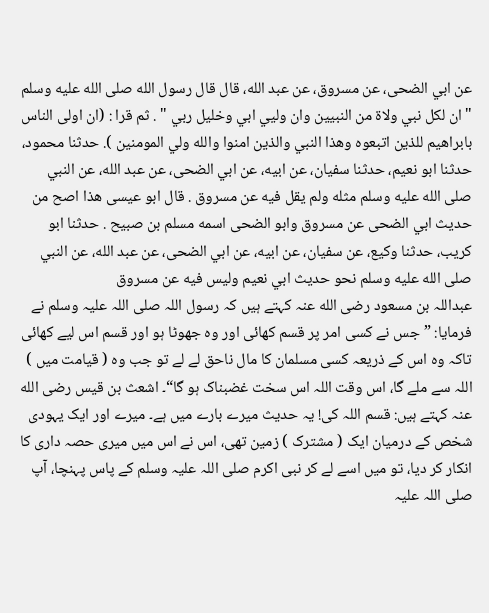عن ابي الضحى، عن مسروق، عن عبد الله، قال قال رسول الله صلى الله عليه وسلم " ان لكل نبي ولاة من النبيين وان وليي ابي وخليل ربي " . ثم قرا : (ان اولى الناس بابراهيم للذين اتبعوه وهذا النبي والذين امنوا والله ولي المومنين ). حدثنا محمود، حدثنا ابو نعيم، حدثنا سفيان، عن ابيه، عن ابي الضحى، عن عبد الله، عن النبي صلى الله عليه وسلم مثله ولم يقل فيه عن مسروق . قال ابو عيسى هذا اصح من حديث ابي الضحى عن مسروق وابو الضحى اسمه مسلم بن صبيح . حدثنا ابو كريب، حدثنا وكيع، عن سفيان، عن ابيه، عن ابي الضحى، عن عبد الله، عن النبي صلى الله عليه وسلم نحو حديث ابي نعيم وليس فيه عن مسروق
عبداللہ بن مسعود رضی الله عنہ کہتے ہیں کہ رسول اللہ صلی اللہ علیہ وسلم نے فرمایا: ”جس نے کسی امر پر قسم کھائی اور وہ جھوٹا ہو اور قسم اس لیے کھائی تاکہ وہ اس کے ذریعہ کسی مسلمان کا مال ناحق لے لے تو جب وہ ( قیامت میں ) اللہ سے ملے گا، اس وقت اللہ اس سخت غضبناک ہو گا“۔ اشعث بن قیس رضی الله عنہ کہتے ہیں: قسم اللہ کی! یہ حدیث میرے بارے میں ہے۔ میرے اور ایک یہودی شخص کے درمیان ایک ( مشترک ) زمین تھی، اس نے اس میں میری حصہ داری کا انکار کر دیا، تو میں اسے لے کر نبی اکرم صلی اللہ علیہ وسلم کے پاس پہنچا، آپ صلی اللہ علیہ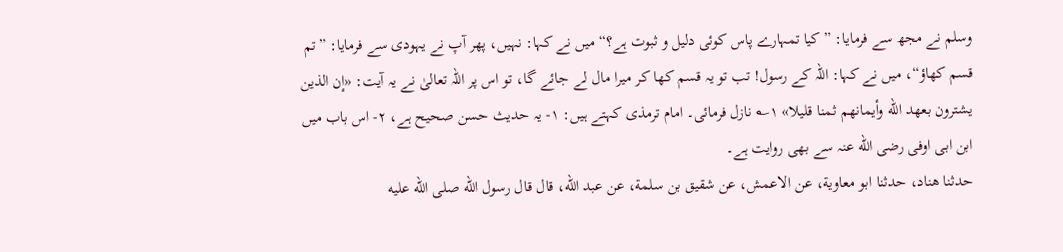وسلم نے مجھ سے فرمایا: ”کیا تمہارے پاس کوئی دلیل و ثبوت ہے؟“ میں نے کہا: نہیں، پھر آپ نے یہودی سے فرمایا: ”تم قسم کھاؤ“، میں نے کہا: اللہ کے رسول! تب تو یہ قسم کھا کر میرا مال لے جائے گا، تو اس پر اللہ تعالیٰ نے یہ آیت: «إن الذين يشترون بعهد الله وأيمانهم ثمنا قليلا» ۱؎ نازل فرمائی۔ امام ترمذی کہتے ہیں: ۱- یہ حدیث حسن صحیح ہے، ۲- اس باب میں ابن ابی اوفی رضی الله عنہ سے بھی روایت ہے۔
حدثنا هناد، حدثنا ابو معاوية، عن الاعمش، عن شقيق بن سلمة، عن عبد الله، قال قال رسول الله صلى الله عليه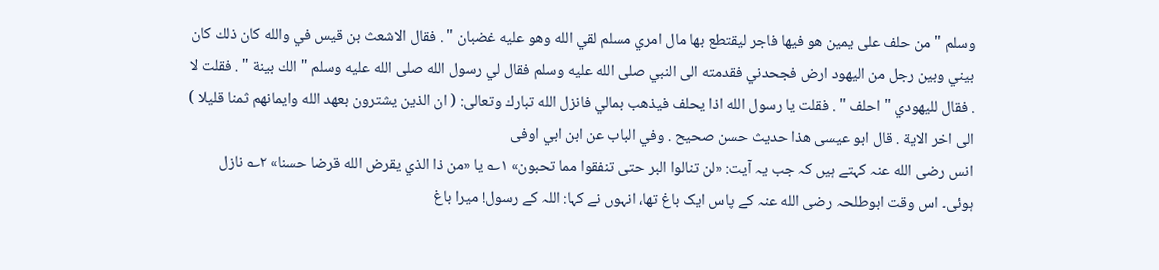وسلم " من حلف على يمين هو فيها فاجر ليقتطع بها مال امري مسلم لقي الله وهو عليه غضبان " . فقال الاشعث بن قيس في والله كان ذلك كان بيني وبين رجل من اليهود ارض فجحدني فقدمته الى النبي صلى الله عليه وسلم فقال لي رسول الله صلى الله عليه وسلم " الك بينة " . فقلت لا . فقال لليهودي " احلف " . فقلت يا رسول الله اذا يحلف فيذهب بمالي فانزل الله تبارك وتعالى: ( ان الذين يشترون بعهد الله وايمانهم ثمنا قليلا ) الى اخر الاية . قال ابو عيسى هذا حديث حسن صحيح . وفي الباب عن ابن ابي اوفى
انس رضی الله عنہ کہتے ہیں کہ جب یہ آیت: «لن تنالوا البر حتى تنفقوا مما تحبون» ۱؎ یا «من ذا الذي يقرض الله قرضا حسنا» ۲؎ نازل ہوئی۔ اس وقت ابوطلحہ رضی الله عنہ کے پاس ایک باغ تھا، انہوں نے کہا: اللہ کے رسول! میرا باغ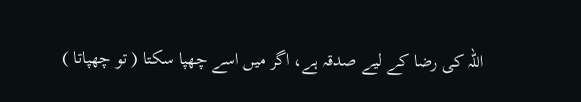اللہ کی رضا کے لیے صدقہ ہے، اگر میں اسے چھپا سکتا ( تو چھپاتا )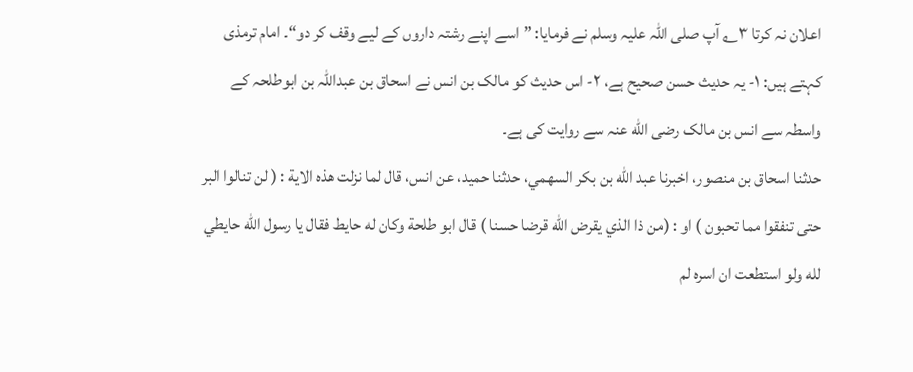اعلان نہ کرتا ۳؎ آپ صلی اللہ علیہ وسلم نے فرمایا: ”اسے اپنے رشتہ داروں کے لیے وقف کر دو“۔ امام ترمذی کہتے ہیں: ۱- یہ حدیث حسن صحیح ہے، ۲- اس حدیث کو مالک بن انس نے اسحاق بن عبداللہ بن ابوطلحہ کے واسطہ سے انس بن مالک رضی الله عنہ سے روایت کی ہے۔
حدثنا اسحاق بن منصور، اخبرنا عبد الله بن بكر السهمي، حدثنا حميد، عن انس، قال لما نزلت هذه الاية : ( لن تنالوا البر حتى تنفقوا مما تحبون ) او : (من ذا الذي يقرض الله قرضا حسنا ) قال ابو طلحة وكان له حايط فقال يا رسول الله حايطي لله ولو استطعت ان اسره لم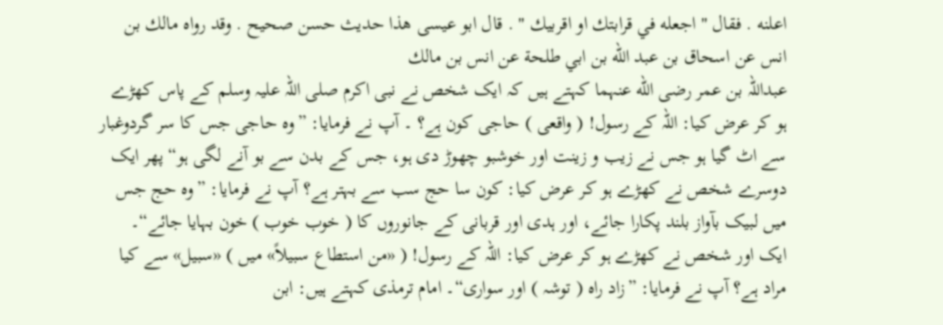اعلنه . فقال " اجعله في قرابتك او اقربيك " . قال ابو عيسى هذا حديث حسن صحيح . وقد رواه مالك بن انس عن اسحاق بن عبد الله بن ابي طلحة عن انس بن مالك
عبداللہ بن عمر رضی الله عنہما کہتے ہیں کہ ایک شخص نے نبی اکرم صلی اللہ علیہ وسلم کے پاس کھڑے ہو کر عرض کیا: اللہ کے رسول! ( واقعی ) حاجی کون ہے؟ ۔ آپ نے فرمایا: ”وہ حاجی جس کا سر گردوغبار سے اٹ گیا ہو جس نے زیب و زینت اور خوشبو چھوڑ دی ہو، جس کے بدن سے بو آنے لگی ہو“ پھر ایک دوسرے شخص نے کھڑے ہو کر عرض کیا: کون سا حج سب سے بہتر ہے؟ آپ نے فرمایا: ”وہ حج جس میں لبیک بآواز بلند پکارا جائے، اور ہدی اور قربانی کے جانوروں کا ( خوب خوب ) خون بہایا جائے“۔ ایک اور شخص نے کھڑے ہو کر عرض کیا: اللہ کے رسول! ( «من استطاع سبیلاً» میں ) «سبیل» سے کیا مراد ہے؟ آپ نے فرمایا: ”زاد راہ ( توشہ ) اور سواری“۔ امام ترمذی کہتے ہیں: ابن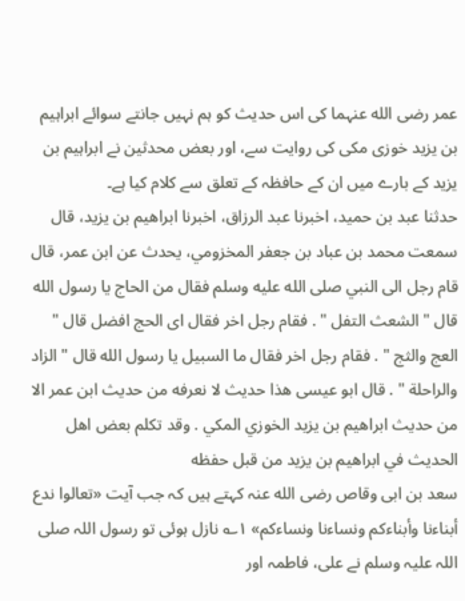عمر رضی الله عنہما کی اس حدیث کو ہم نہیں جانتے سوائے ابراہیم بن یزید خوزی مکی کی روایت سے، اور بعض محدثین نے ابراہیم بن یزید کے بارے میں ان کے حافظہ کے تعلق سے کلام کیا ہے۔
حدثنا عبد بن حميد، اخبرنا عبد الرزاق، اخبرنا ابراهيم بن يزيد، قال سمعت محمد بن عباد بن جعفر المخزومي، يحدث عن ابن عمر، قال قام رجل الى النبي صلى الله عليه وسلم فقال من الحاج يا رسول الله قال " الشعث التفل " . فقام رجل اخر فقال اى الحج افضل قال " العج والثج " . فقام رجل اخر فقال ما السبيل يا رسول الله قال " الزاد والراحلة " . قال ابو عيسى هذا حديث لا نعرفه من حديث ابن عمر الا من حديث ابراهيم بن يزيد الخوزي المكي . وقد تكلم بعض اهل الحديث في ابراهيم بن يزيد من قبل حفظه
سعد بن ابی وقاص رضی الله عنہ کہتے ہیں کہ جب آیت «تعالوا ندع أبناءنا وأبناءكم ونساءنا ونساءكم» ۱؎ نازل ہوئی تو رسول اللہ صلی اللہ علیہ وسلم نے علی، فاطمہ اور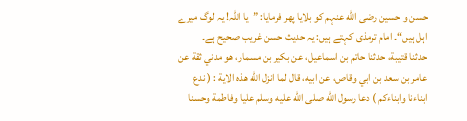حسن و حسین رضی الله عنہم کو بلایا پھر فرمایا: ”یا اللہ! یہ لوگ میرے اہل ہیں“۔ امام ترمذی کہتے ہیں: یہ حدیث حسن غریب صحیح ہے۔
حدثنا قتيبة، حدثنا حاتم بن اسماعيل، عن بكير بن مسمار، هو مدني ثقة عن عامر بن سعد بن ابي وقاص، عن ابيه، قال لما انزل الله هذه الاية : ( ندع ابناءنا وابناءكم ) دعا رسول الله صلى الله عليه وسلم عليا وفاطمة وحسنا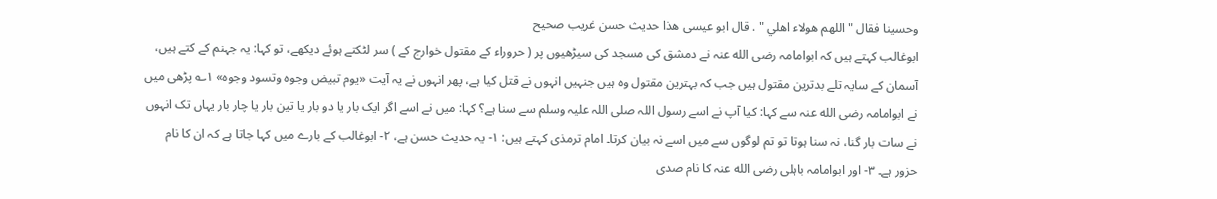وحسينا فقال " اللهم هولاء اهلي " . قال ابو عيسى هذا حديث حسن غريب صحيح
ابوغالب کہتے ہیں کہ ابوامامہ رضی الله عنہ نے دمشق کی مسجد کی سیڑھیوں پر ( حروراء کے مقتول خوارج کے ) سر لٹکتے ہوئے دیکھے، تو کہا: یہ جہنم کے کتے ہیں، آسمان کے سایہ تلے بدترین مقتول ہیں جب کہ بہترین مقتول وہ ہیں جنہیں انہوں نے قتل کیا ہے، پھر انہوں نے یہ آیت «يوم تبيض وجوه وتسود وجوه» ۱؎ پڑھی میں نے ابوامامہ رضی الله عنہ سے کہا: کیا آپ نے اسے رسول اللہ صلی اللہ علیہ وسلم سے سنا ہے؟ کہا: میں نے اسے اگر ایک بار یا دو بار یا تین بار یا چار بار یہاں تک انہوں نے سات بار گنا، نہ سنا ہوتا تو تم لوگوں سے میں اسے نہ بیان کرتا۔ امام ترمذی کہتے ہیں: ۱- یہ حدیث حسن ہے، ۲- ابوغالب کے بارے میں کہا جاتا ہے کہ ان کا نام حزور ہے۔ ۳- اور ابوامامہ باہلی رضی الله عنہ کا نام صدی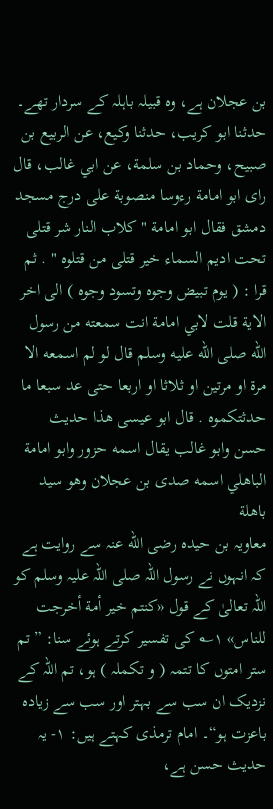بن عجلان ہے، وہ قبیلہ باہلہ کے سردار تھے۔
حدثنا ابو كريب، حدثنا وكيع، عن الربيع بن صبيح، وحماد بن سلمة، عن ابي غالب، قال راى ابو امامة رءوسا منصوبة على درج مسجد دمشق فقال ابو امامة " كلاب النار شر قتلى تحت اديم السماء خير قتلى من قتلوه " . ثم قرا : ( يوم تبيض وجوه وتسود وجوه ) الى اخر الاية قلت لابي امامة انت سمعته من رسول الله صلى الله عليه وسلم قال لو لم اسمعه الا مرة او مرتين او ثلاثا او اربعا حتى عد سبعا ما حدثتكموه . قال ابو عيسى هذا حديث حسن وابو غالب يقال اسمه حزور وابو امامة الباهلي اسمه صدى بن عجلان وهو سيد باهلة
معاویہ بن حیدہ رضی الله عنہ سے روایت ہے کہ انہوں نے رسول اللہ صلی اللہ علیہ وسلم کو اللہ تعالیٰ کے قول «كنتم خير أمة أخرجت للناس» ۱؎ کی تفسیر کرتے ہوئے سنا: ”تم ستر امتوں کا تتمہ ( و تکملہ ) ہو، تم اللہ کے نزدیک ان سب سے بہتر اور سب سے زیادہ باعزت ہو“۔ امام ترمذی کہتے ہیں: ۱- یہ حدیث حسن ہے،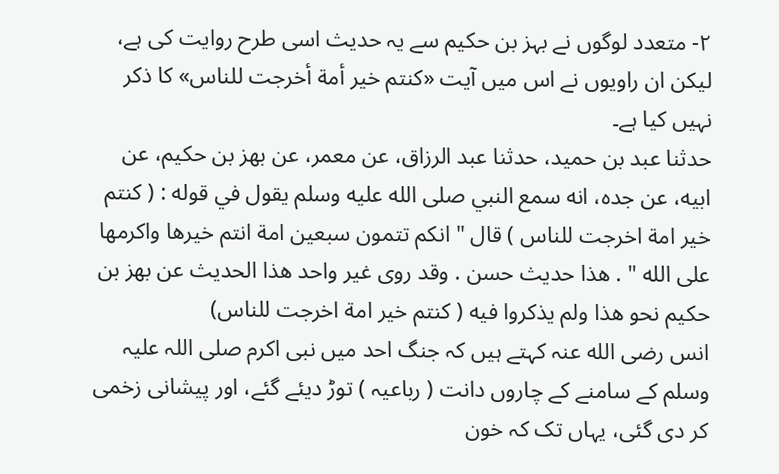۲- متعدد لوگوں نے بہز بن حکیم سے یہ حدیث اسی طرح روایت کی ہے، لیکن ان راویوں نے اس میں آیت «كنتم خير أمة أخرجت للناس» کا ذکر نہیں کیا ہے۔
حدثنا عبد بن حميد، حدثنا عبد الرزاق، عن معمر، عن بهز بن حكيم، عن ابيه، عن جده، انه سمع النبي صلى الله عليه وسلم يقول في قوله : ( كنتم خير امة اخرجت للناس ) قال " انكم تتمون سبعين امة انتم خيرها واكرمها على الله " . هذا حديث حسن . وقد روى غير واحد هذا الحديث عن بهز بن حكيم نحو هذا ولم يذكروا فيه ( كنتم خير امة اخرجت للناس)
انس رضی الله عنہ کہتے ہیں کہ جنگ احد میں نبی اکرم صلی اللہ علیہ وسلم کے سامنے کے چاروں دانت ( رباعیہ ) توڑ دیئے گئے، اور پیشانی زخمی کر دی گئی، یہاں تک کہ خون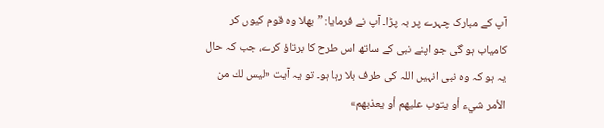آپ کے مبارک چہرے پر بہ پڑا۔ آپ نے فرمایا: ”بھلا وہ قوم کیوں کر کامیاب ہو گی جو اپنے نبی کے ساتھ اس طرح کا برتاؤ کرے، جب کہ حال یہ ہو کہ وہ نبی انہیں اللہ کی طرف بلا رہا ہو۔ تو یہ آیت «ليس لك من الأمر شيء أو يتوب عليهم أو يعذبهم»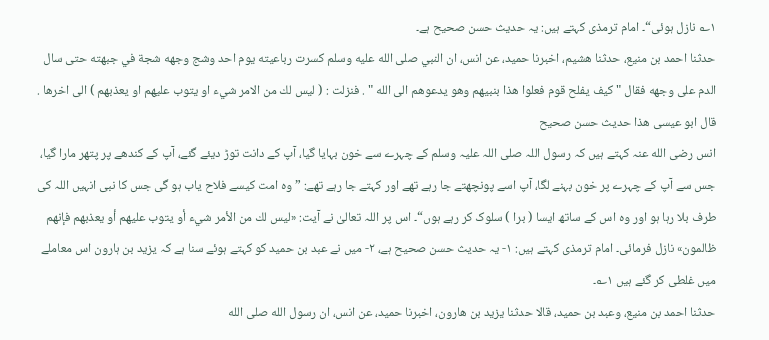۱؎ نازل ہوئی“۔ امام ترمذی کہتے ہیں: یہ حدیث حسن صحیح ہے۔
حدثنا احمد بن منيع، حدثنا هشيم، اخبرنا حميد، عن انس، ان النبي صلى الله عليه وسلم كسرت رباعيته يوم احد وشج وجهه شجة في جبهته حتى سال الدم على وجهه فقال " كيف يفلح قوم فعلوا هذا بنبيهم وهو يدعوهم الى الله " . فنزلت : ( ليس لك من الامر شيء او يتوب عليهم او يعذبهم ) الى اخرها . قال ابو عيسى هذا حديث حسن صحيح
انس رضی الله عنہ کہتے ہیں کہ رسول اللہ صلی اللہ علیہ وسلم کے چہرے سے خون بہایا گیا، آپ کے دانت توڑ دیئے گئے، آپ کے کندھے پر پتھر مارا گیا، جس سے آپ کے چہرے پر خون بہنے لگا، آپ اسے پونچھتے جا رہے تھے اور کہتے جا رہے تھے: ”وہ امت کیسے فلاح یاب ہو گی جس کا نبی انہیں اللہ کی طرف بلا رہا ہو اور وہ اس کے ساتھ ایسا ( برا ) سلوک کر رہے ہوں“۔ اس پر اللہ تعالیٰ نے آیت: «ليس لك من الأمر شيء أو يتوب عليهم أو يعذبهم فإنهم ظالمون» نازل فرمائی۔ امام ترمذی کہتے ہیں: ۱- یہ حدیث حسن صحیح ہے، ۲- میں نے عبد بن حمید کو کہتے ہوئے سنا ہے کہ یزید بن ہارون اس معاملے میں غلطی کر گئے ہیں ۱؎۔
حدثنا احمد بن منيع، وعبد بن حميد، قالا حدثنا يزيد بن هارون، اخبرنا حميد، عن انس، ان رسول الله صلى الله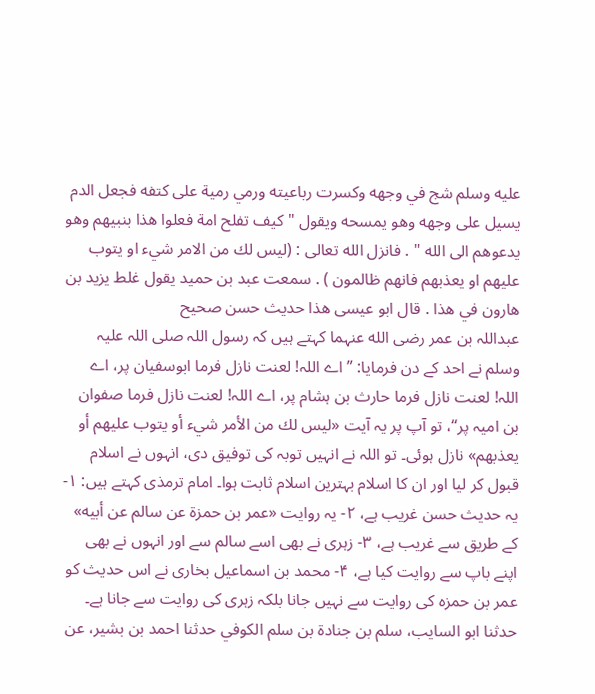عليه وسلم شج في وجهه وكسرت رباعيته ورمي رمية على كتفه فجعل الدم يسيل على وجهه وهو يمسحه ويقول " كيف تفلح امة فعلوا هذا بنبيهم وهو يدعوهم الى الله " . فانزل الله تعالى : (ليس لك من الامر شيء او يتوب عليهم او يعذبهم فانهم ظالمون ) . سمعت عبد بن حميد يقول غلط يزيد بن هارون في هذا . قال ابو عيسى هذا حديث حسن صحيح
عبداللہ بن عمر رضی الله عنہما کہتے ہیں کہ رسول اللہ صلی اللہ علیہ وسلم نے احد کے دن فرمایا: ”اے اللہ! لعنت نازل فرما ابوسفیان پر، اے اللہ! لعنت نازل فرما حارث بن ہشام پر، اے اللہ! لعنت نازل فرما صفوان بن امیہ پر“، تو آپ پر یہ آیت «ليس لك من الأمر شيء أو يتوب عليهم أو يعذبهم» نازل ہوئی۔ تو اللہ نے انہیں توبہ کی توفیق دی، انہوں نے اسلام قبول کر لیا اور ان کا اسلام بہترین اسلام ثابت ہوا۔ امام ترمذی کہتے ہیں: ۱- یہ حدیث حسن غریب ہے، ۲- یہ روایت «عمر بن حمزة عن سالم عن أبيه» کے طریق سے غریب ہے، ۳- زہری نے بھی اسے سالم سے اور انہوں نے بھی اپنے باپ سے روایت کیا ہے، ۴- محمد بن اسماعیل بخاری نے اس حدیث کو عمر بن حمزہ کی روایت سے نہیں جانا بلکہ زہری کی روایت سے جانا ہے۔
حدثنا ابو السايب، سلم بن جنادة بن سلم الكوفي حدثنا احمد بن بشير، عن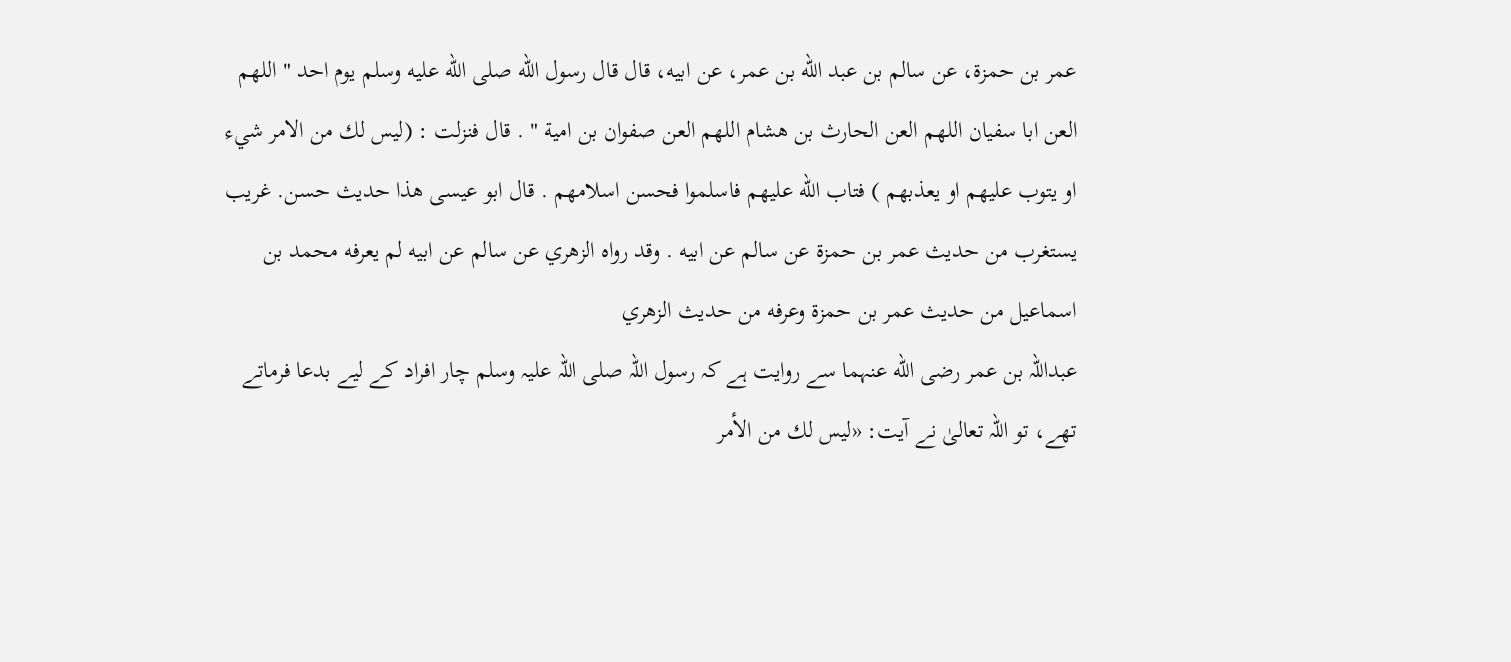عمر بن حمزة، عن سالم بن عبد الله بن عمر، عن ابيه، قال قال رسول الله صلى الله عليه وسلم يوم احد " اللهم العن ابا سفيان اللهم العن الحارث بن هشام اللهم العن صفوان بن امية " . قال فنزلت : (ليس لك من الامر شيء او يتوب عليهم او يعذبهم ) فتاب الله عليهم فاسلموا فحسن اسلامهم . قال ابو عيسى هذا حديث حسن. غريب يستغرب من حديث عمر بن حمزة عن سالم عن ابيه . وقد رواه الزهري عن سالم عن ابيه لم يعرفه محمد بن اسماعيل من حديث عمر بن حمزة وعرفه من حديث الزهري
عبداللہ بن عمر رضی الله عنہما سے روایت ہے کہ رسول اللہ صلی اللہ علیہ وسلم چار افراد کے لیے بدعا فرماتے تھے، تو اللہ تعالیٰ نے آیت: «ليس لك من الأمر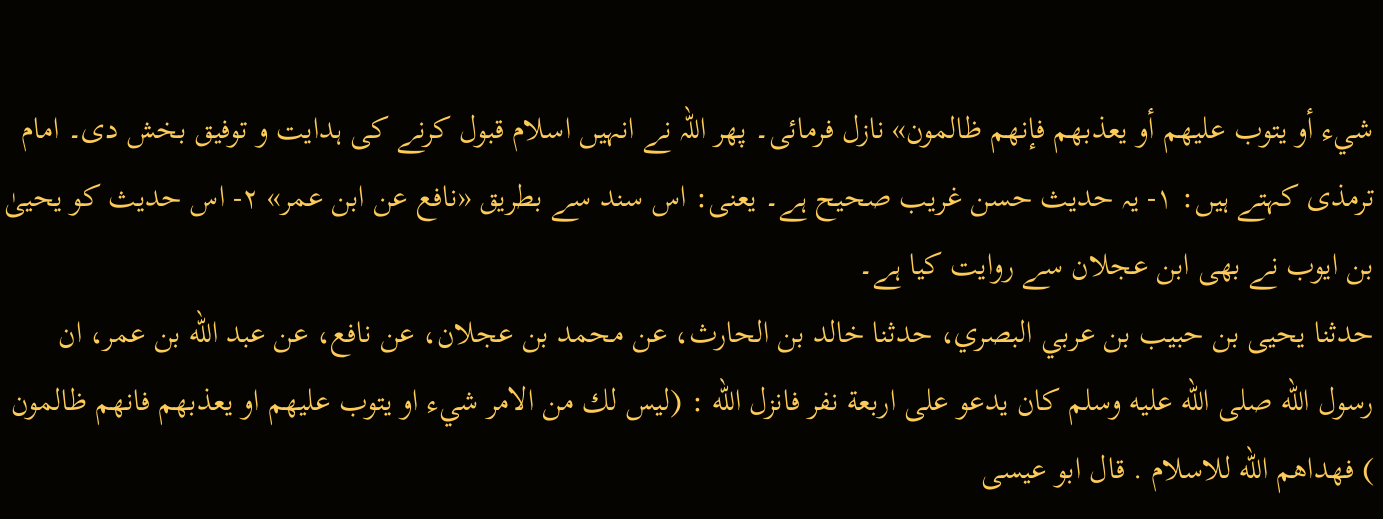شيء أو يتوب عليهم أو يعذبهم فإنهم ظالمون» نازل فرمائی۔ پھر اللہ نے انہیں اسلام قبول کرنے کی ہدایت و توفیق بخش دی۔ امام ترمذی کہتے ہیں: ۱- یہ حدیث حسن غریب صحیح ہے۔ یعنی: اس سند سے بطریق «نافع عن ابن عمر» ۲- اس حدیث کو یحییٰ بن ایوب نے بھی ابن عجلان سے روایت کیا ہے۔
حدثنا يحيى بن حبيب بن عربي البصري، حدثنا خالد بن الحارث، عن محمد بن عجلان، عن نافع، عن عبد الله بن عمر، ان رسول الله صلى الله عليه وسلم كان يدعو على اربعة نفر فانزل الله : (ليس لك من الامر شيء او يتوب عليهم او يعذبهم فانهم ظالمون ) فهداهم الله للاسلام . قال ابو عيسى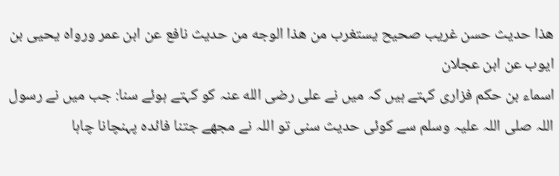هذا حديث حسن غريب صحيح يستغرب من هذا الوجه من حديث نافع عن ابن عمر ورواه يحيى بن ايوب عن ابن عجلان
اسماء بن حکم فزاری کہتے ہیں کہ میں نے علی رضی الله عنہ کو کہتے ہوئے سنا: جب میں نے رسول اللہ صلی اللہ علیہ وسلم سے کوئی حدیث سنی تو اللہ نے مجھے جتنا فائدہ پہنچانا چاہا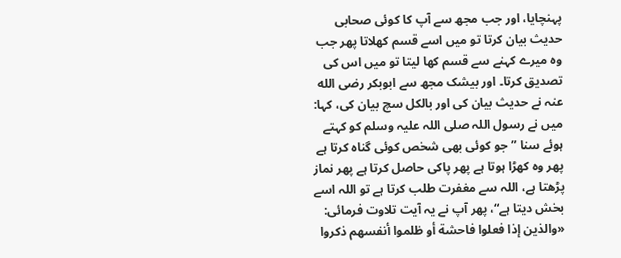پہنچایا، اور جب مجھ سے آپ کا کوئی صحابی حدیث بیان کرتا تو میں اسے قسم کھلاتا پھر جب وہ میرے کہنے سے قسم کھا لیتا تو میں اس کی تصدیق کرتا۔ اور بیشک مجھ سے ابوبکر رضی الله عنہ نے حدیث بیان کی اور بالکل سچ بیان کی، کہا: میں نے رسول اللہ صلی اللہ علیہ وسلم کو کہتے ہوئے سنا ”جو کوئی بھی شخص کوئی گناہ کرتا ہے پھر وہ کھڑا ہوتا ہے پھر پاکی حاصل کرتا ہے پھر نماز پڑھتا ہے، اللہ سے مغفرت طلب کرتا ہے تو اللہ اسے بخش دیتا ہے“، پھر آپ نے یہ آیت تلاوت فرمائی: «والذين إذا فعلوا فاحشة أو ظلموا أنفسهم ذكروا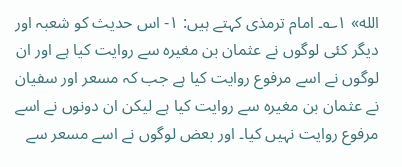الله» ۱؎۔ امام ترمذی کہتے ہیں: ۱- اس حدیث کو شعبہ اور دیگر کئی لوگوں نے عثمان بن مغیرہ سے روایت کیا ہے اور ان لوگوں نے اسے مرفوع روایت کیا ہے جب کہ مسعر اور سفیان نے عثمان بن مغیرہ سے روایت کیا ہے لیکن ان دونوں نے اسے مرفوع روایت نہیں کیا۔ اور بعض لوگوں نے اسے مسعر سے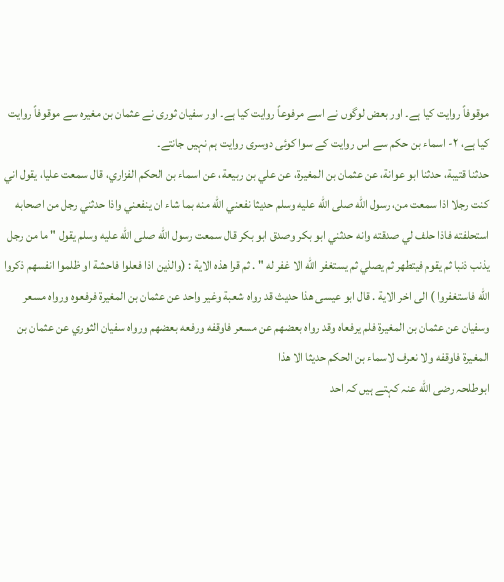موقوفاً روایت کیا ہے۔ اور بعض لوگوں نے اسے مرفوعاً روایت کیا ہے۔ اور سفیان ثوری نے عثمان بن مغیرہ سے موقوفاً روایت کیا ہے، ۲- اسماء بن حکم سے اس روایت کے سوا کوئی دوسری روایت ہم نہیں جانتے۔
حدثنا قتيبة، حدثنا ابو عوانة، عن عثمان بن المغيرة، عن علي بن ربيعة، عن اسماء بن الحكم الفزاري، قال سمعت عليا، يقول اني كنت رجلا اذا سمعت من، رسول الله صلى الله عليه وسلم حديثا نفعني الله منه بما شاء ان ينفعني واذا حدثني رجل من اصحابه استحلفته فاذا حلف لي صدقته وانه حدثني ابو بكر وصدق ابو بكر قال سمعت رسول الله صلى الله عليه وسلم يقول " ما من رجل يذنب ذنبا ثم يقوم فيتطهر ثم يصلي ثم يستغفر الله الا غفر له " . ثم قرا هذه الاية : (والذين اذا فعلوا فاحشة او ظلموا انفسهم ذكروا الله فاستغفروا ) الى اخر الاية . قال ابو عيسى هذا حديث قد رواه شعبة وغير واحد عن عثمان بن المغيرة فرفعوه ورواه مسعر وسفيان عن عثمان بن المغيرة فلم يرفعاه وقد رواه بعضهم عن مسعر فاوقفه ورفعه بعضهم ورواه سفيان الثوري عن عثمان بن المغيرة فاوقفه ولا نعرف لاسماء بن الحكم حديثا الا هذا
ابوطلحہ رضی الله عنہ کہتے ہیں کہ احد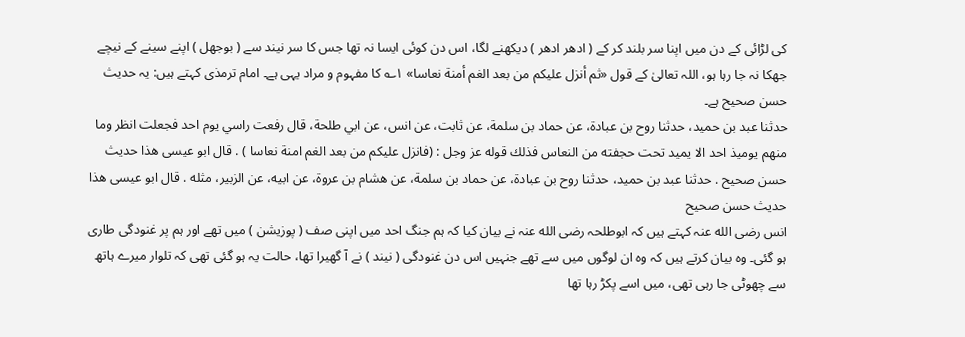کی لڑائی کے دن میں اپنا سر بلند کر کے ( ادھر ادھر ) دیکھنے لگا، اس دن کوئی ایسا نہ تھا جس کا سر نیند سے ( بوجھل ) اپنے سینے کے نیچے جھکا نہ جا رہا ہو، اللہ تعالیٰ کے قول «ثم أنزل عليكم من بعد الغم أمنة نعاسا» ۱؎ کا مفہوم و مراد یہی ہے۔ امام ترمذی کہتے ہیں: یہ حدیث حسن صحیح ہے۔
حدثنا عبد بن حميد، حدثنا روح بن عبادة، عن حماد بن سلمة، عن ثابت، عن انس، عن ابي طلحة، قال رفعت راسي يوم احد فجعلت انظر وما منهم يوميذ احد الا يميد تحت حجفته من النعاس فذلك قوله عز وجل : (فانزل عليكم من بعد الغم امنة نعاسا ) . قال ابو عيسى هذا حديث حسن صحيح . حدثنا عبد بن حميد، حدثنا روح بن عبادة، عن حماد بن سلمة، عن هشام بن عروة، عن ابيه، عن الزبير، مثله . قال ابو عيسى هذا حديث حسن صحيح
انس رضی الله عنہ کہتے ہیں کہ ابوطلحہ رضی الله عنہ نے بیان کیا کہ ہم جنگ احد میں اپنی صف ( پوزیشن ) میں تھے اور ہم پر غنودگی طاری ہو گئی۔ وہ بیان کرتے ہیں کہ وہ ان لوگوں میں سے تھے جنہیں اس دن غنودگی ( نیند ) نے آ گھیرا تھا، حالت یہ ہو گئی تھی کہ تلوار میرے ہاتھ سے چھوٹی جا رہی تھی، میں اسے پکڑ رہا تھا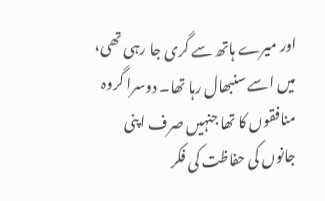اور میرے ہاتھ سے گری جا رہی تھی، میں اسے سنبھال رہا تھا۔ دوسرا گروہ منافقوں کا تھا جنہیں صرف اپنی جانوں کی حفاظت کی فکر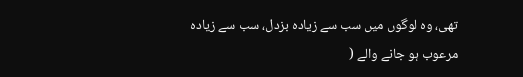تھی، وہ لوگوں میں سب سے زیادہ بزدل، سب سے زیادہ مرعوب ہو جانے والے (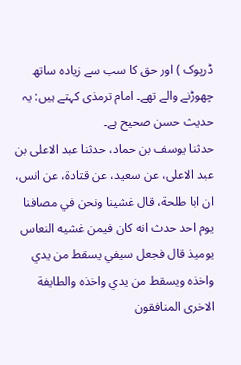ڈرپوک ) اور حق کا سب سے زیادہ ساتھ چھوڑنے والے تھے۔ امام ترمذی کہتے ہیں: یہ حدیث حسن صحیح ہے۔
حدثنا يوسف بن حماد، حدثنا عبد الاعلى بن عبد الاعلى، عن سعيد، عن قتادة، عن انس، ان ابا طلحة، قال غشينا ونحن في مصافنا يوم احد حدث انه كان فيمن غشيه النعاس يوميذ قال فجعل سيفي يسقط من يدي واخذه ويسقط من يدي واخذه والطايفة الاخرى المنافقون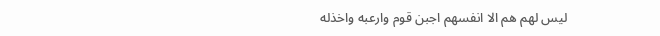ليس لهم هم الا انفسهم اجبن قوم وارعبه واخذله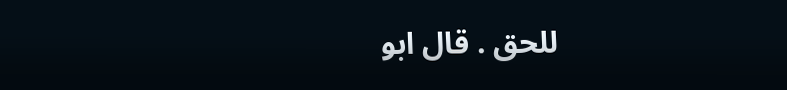للحق . قال ابو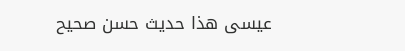عيسى هذا حديث حسن صحيح